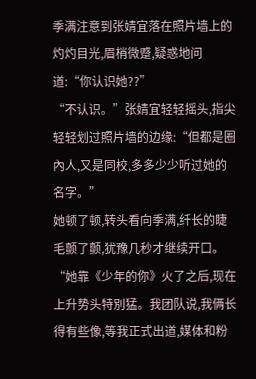季满注意到张婧宜落在照片墙上的灼灼目光,眉梢微蹙,疑惑地问道:“你认识她??”
“不认识。”张婧宜轻轻摇头,指尖轻轻划过照片墙的边缘:“但都是圈內人,又是同校,多多少少听过她的名字。”
她顿了顿,转头看向季满,纤长的睫毛颤了颤,犹豫几秒才继续开口。
“她靠《少年的你》火了之后,现在上升势头特別猛。我团队说,我俩长得有些像,等我正式出道,媒体和粉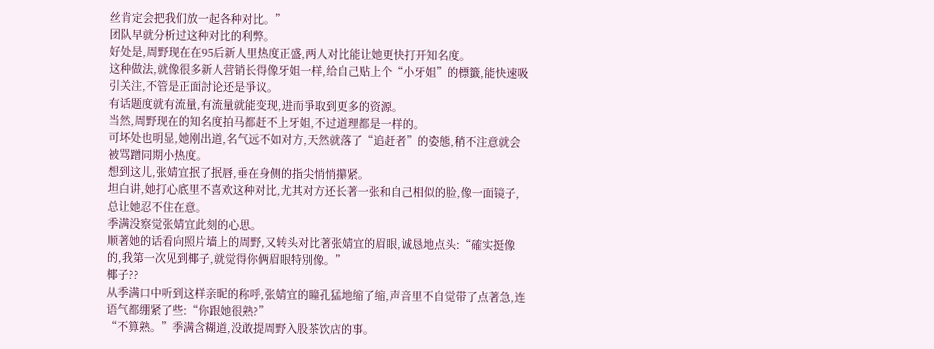丝肯定会把我们放一起各种对比。”
团队早就分析过这种对比的利弊。
好处是,周野现在在95后新人里热度正盛,两人对比能让她更快打开知名度。
这种做法,就像很多新人营销长得像牙姐一样,给自己贴上个“小牙姐”的標籤,能快速吸引关注,不管是正面討论还是爭议。
有话题度就有流量,有流量就能变现,进而爭取到更多的资源。
当然,周野现在的知名度拍马都赶不上牙姐,不过道理都是一样的。
可坏处也明显,她刚出道,名气远不如对方,天然就落了“追赶者”的姿態,稍不注意就会被骂蹭同期小热度。
想到这儿,张婧宜抿了抿唇,垂在身侧的指尖悄悄攥紧。
坦白讲,她打心底里不喜欢这种对比,尤其对方还长著一张和自己相似的脸,像一面镜子,总让她忍不住在意。
季满没察觉张婧宜此刻的心思。
顺著她的话看向照片墙上的周野,又转头对比著张婧宜的眉眼,诚恳地点头:“確实挺像的,我第一次见到椰子,就觉得你俩眉眼特別像。”
椰子??
从季满口中听到这样亲昵的称呼,张婧宜的瞳孔猛地缩了缩,声音里不自觉带了点著急,连语气都绷紧了些:“你跟她很熟?”
“不算熟。”季满含糊道,没敢提周野入股茶饮店的事。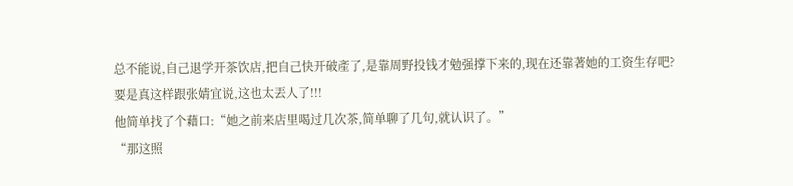总不能说,自己退学开茶饮店,把自己快开破產了,是靠周野投钱才勉强撑下来的,现在还靠著她的工资生存吧?
要是真这样跟张婧宜说,这也太丟人了!!!
他简单找了个藉口:“她之前来店里喝过几次茶,简单聊了几句,就认识了。”
“那这照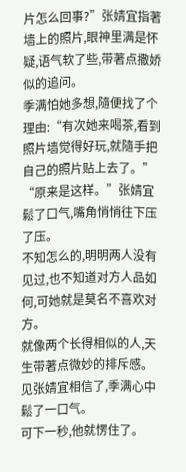片怎么回事?”张婧宜指著墙上的照片,眼神里满是怀疑,语气软了些,带著点撒娇似的追问。
季满怕她多想,隨便找了个理由:“有次她来喝茶,看到照片墙觉得好玩,就隨手把自己的照片贴上去了。”
“原来是这样。”张婧宜鬆了口气,嘴角悄悄往下压了压。
不知怎么的,明明两人没有见过,也不知道对方人品如何,可她就是莫名不喜欢对方。
就像两个长得相似的人,天生带著点微妙的排斥感。
见张婧宜相信了,季满心中鬆了一口气。
可下一秒,他就愣住了。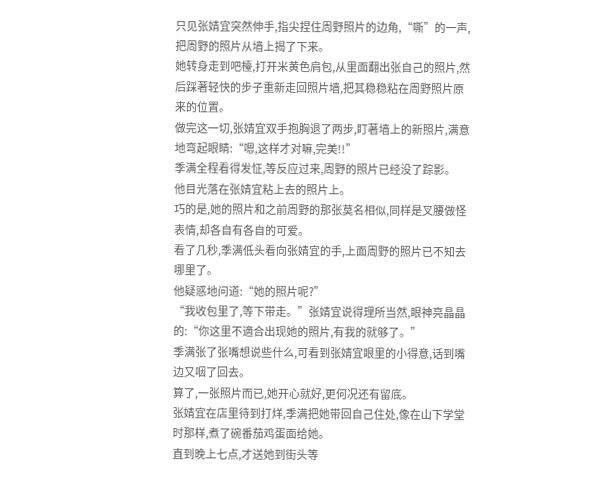只见张婧宜突然伸手,指尖捏住周野照片的边角,“嘶”的一声,把周野的照片从墙上揭了下来。
她转身走到吧檯,打开米黄色肩包,从里面翻出张自己的照片,然后踩著轻快的步子重新走回照片墙,把其稳稳粘在周野照片原来的位置。
做完这一切,张婧宜双手抱胸退了两步,盯著墙上的新照片,满意地弯起眼睛:“嗯,这样才对嘛,完美!!”
季满全程看得发怔,等反应过来,周野的照片已经没了踪影。
他目光落在张婧宜粘上去的照片上。
巧的是,她的照片和之前周野的那张莫名相似,同样是叉腰做怪表情,却各自有各自的可爱。
看了几秒,季满低头看向张婧宜的手,上面周野的照片已不知去哪里了。
他疑惑地问道:“她的照片呢?”
“我收包里了,等下带走。”张婧宜说得理所当然,眼神亮晶晶的:“你这里不適合出现她的照片,有我的就够了。”
季满张了张嘴想说些什么,可看到张婧宜眼里的小得意,话到嘴边又咽了回去。
算了,一张照片而已,她开心就好,更何况还有留底。
张婧宜在店里待到打烊,季满把她带回自己住处,像在山下学堂时那样,煮了碗番茄鸡蛋面给她。
直到晚上七点,才送她到街头等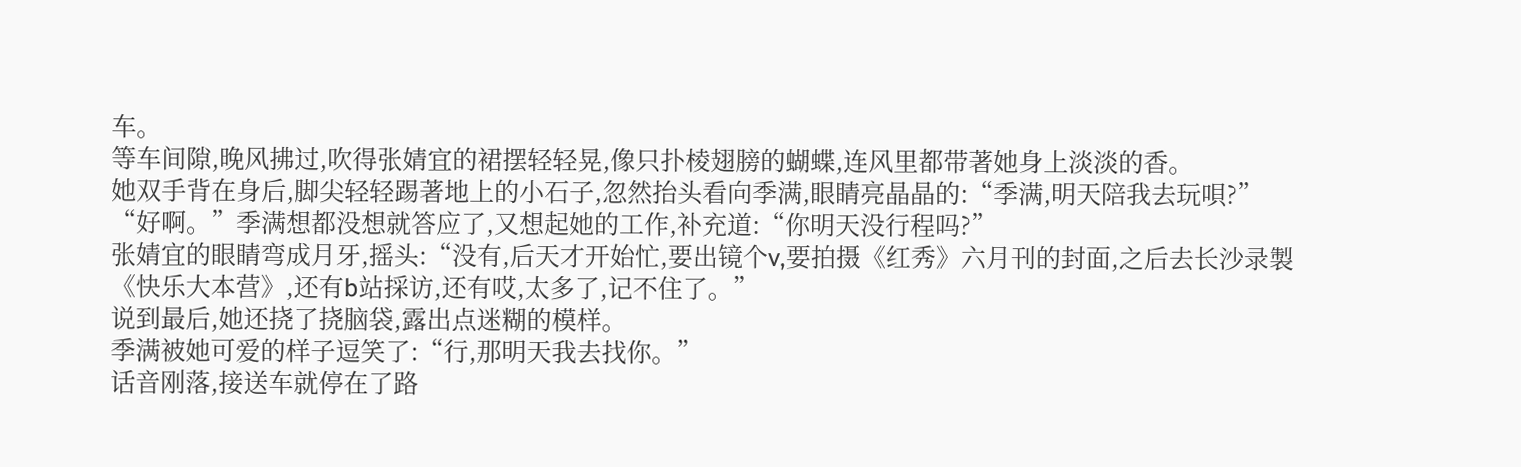车。
等车间隙,晚风拂过,吹得张婧宜的裙摆轻轻晃,像只扑棱翅膀的蝴蝶,连风里都带著她身上淡淡的香。
她双手背在身后,脚尖轻轻踢著地上的小石子,忽然抬头看向季满,眼睛亮晶晶的:“季满,明天陪我去玩唄?”
“好啊。”季满想都没想就答应了,又想起她的工作,补充道:“你明天没行程吗?”
张婧宜的眼睛弯成月牙,摇头:“没有,后天才开始忙,要出镜个v,要拍摄《红秀》六月刊的封面,之后去长沙录製《快乐大本营》,还有b站採访,还有哎,太多了,记不住了。”
说到最后,她还挠了挠脑袋,露出点迷糊的模样。
季满被她可爱的样子逗笑了:“行,那明天我去找你。”
话音刚落,接送车就停在了路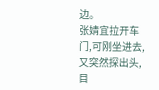边。
张婧宜拉开车门,可刚坐进去,又突然探出头,目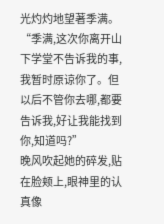光灼灼地望著季满。
“季满,这次你离开山下学堂不告诉我的事,我暂时原谅你了。但以后不管你去哪,都要告诉我,好让我能找到你,知道吗?”
晚风吹起她的碎发,贴在脸颊上,眼神里的认真像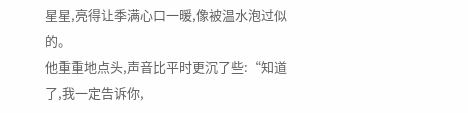星星,亮得让季满心口一暖,像被温水泡过似的。
他重重地点头,声音比平时更沉了些:“知道了,我一定告诉你,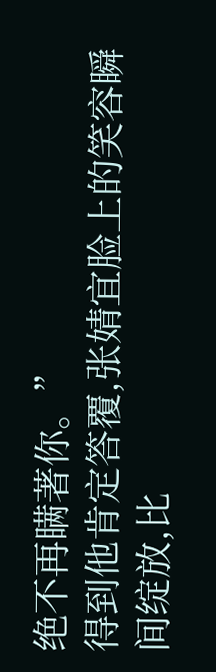绝不再瞒著你。”
得到他肯定答覆,张婧宜脸上的笑容瞬间绽放,比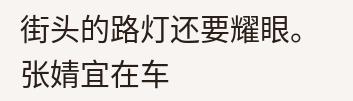街头的路灯还要耀眼。
张婧宜在车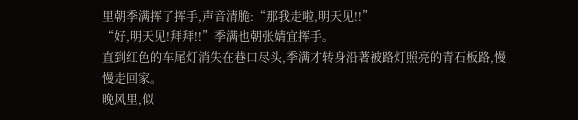里朝季满挥了挥手,声音清脆:“那我走啦,明天见!!”
“好,明天见!拜拜!!”季满也朝张婧宜挥手。
直到红色的车尾灯消失在巷口尽头,季满才转身沿著被路灯照亮的青石板路,慢慢走回家。
晚风里,似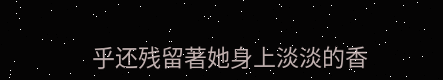乎还残留著她身上淡淡的香